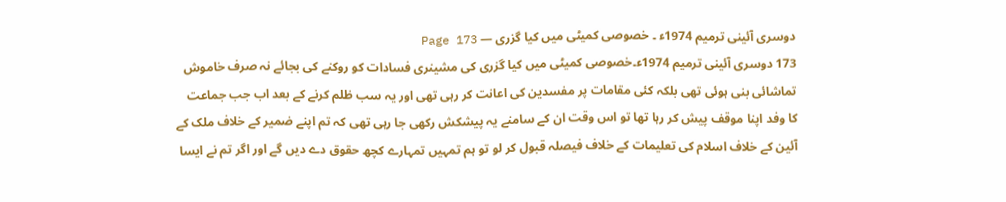دوسری آئینی ترمیم 1974ء ۔ خصوصی کمیٹی میں کیا گزری — Page 173
173 دوسری آئینی ترمیم 1974ء۔خصوصی کمیٹی میں کیا گزری کی مشینری فسادات کو روکنے کی بجائے نہ صرف خاموش تماشائی بنی ہوئی تھی بلکہ کئی مقامات پر مفسدین کی اعانت کر رہی تھی اور یہ سب ظلم کرنے کے بعد اب جب جماعت کا وفد اپنا موقف پیش کر رہا تھا تو اس وقت ان کے سامنے یہ پیشکش رکھی جا رہی تھی کہ تم اپنے ضمیر کے خلاف ملک کے آئین کے خلاف اسلام کی تعلیمات کے خلاف فیصلہ قبول کر لو تو ہم تمہیں تمہارے کچھ حقوق دے دیں گے اور اگر تم نے ایسا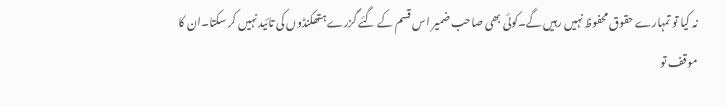نہ کیا تو تمہارے حقوق محفوظ نہیں رہیں گے۔کوئی بھی صاحب ضمیر اس قسم کے گئے گزرے ہتھکنڈوں کی تائید نہیں کر سکتا۔ان کا موقف تو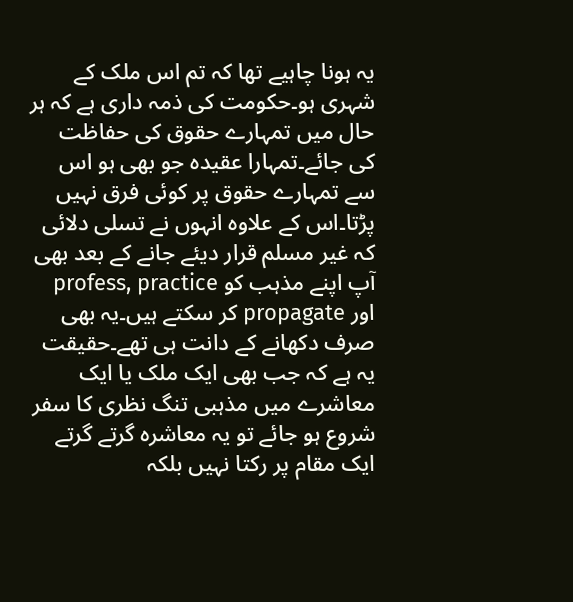یہ ہونا چاہیے تھا کہ تم اس ملک کے شہری ہو۔حکومت کی ذمہ داری ہے کہ ہر حال میں تمہارے حقوق کی حفاظت کی جائے۔تمہارا عقیدہ جو بھی ہو اس سے تمہارے حقوق پر کوئی فرق نہیں پڑتا۔اس کے علاوہ انہوں نے تسلی دلائی کہ غیر مسلم قرار دیئے جانے کے بعد بھی آپ اپنے مذہب کو profess, practice اور propagate کر سکتے ہیں۔یہ بھی صرف دکھانے کے دانت ہی تھے۔حقیقت یہ ہے کہ جب بھی ایک ملک یا ایک معاشرے میں مذہبی تنگ نظری کا سفر شروع ہو جائے تو یہ معاشرہ گرتے گرتے ایک مقام پر رکتا نہیں بلکہ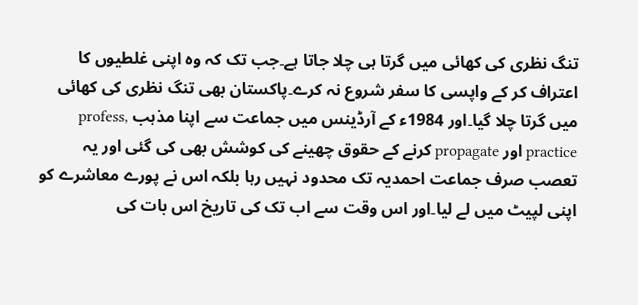تنگ نظری کی کھائی میں گرتا ہی چلا جاتا ہے۔جب تک کہ وہ اپنی غلطیوں کا اعتراف کر کے واپسی کا سفر شروع نہ کرے۔پاکستان بھی تنگ نظری کی کھائی میں گرتا چلا گیا۔اور 1984ء کے آرڈینس میں جماعت سے اپنا مذہب profess, practice اور propagate کرنے کے حقوق چھینے کی کوشش بھی کی گئی اور یہ تعصب صرف جماعت احمدیہ تک محدود نہیں رہا بلکہ اس نے پورے معاشرے کو اپنی لپیٹ میں لے لیا۔اور اس وقت سے اب تک کی تاریخ اس بات کی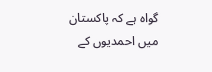گواہ ہے کہ پاکستان میں احمدیوں کے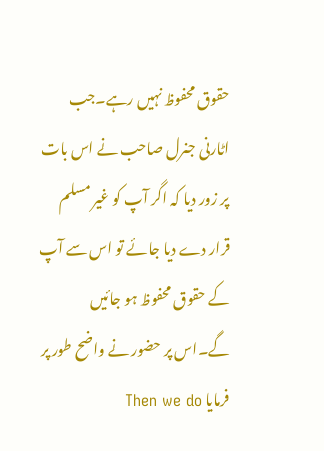حقوق محفوظ نہیں رہے۔جب اٹارنی جنرل صاحب نے اس بات پر زور دیا کہ اگر آپ کو غیر مسلم قرار دے دیا جائے تو اس سے آپ کے حقوق محفوظ ہو جائیں گے۔اس پر حضور نے واضح طور پر فرمایا Then we do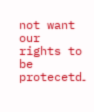not want our rights to be protecetd۔